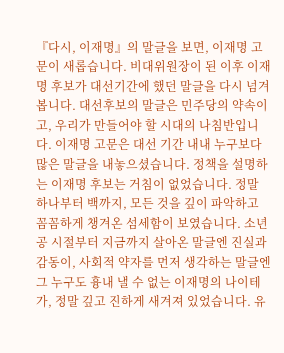『다시, 이재명』의 말글을 보면, 이재명 고문이 새롭습니다. 비대위원장이 된 이후 이재명 후보가 대선기간에 했던 말글을 다시 넘겨봅니다. 대선후보의 말글은 민주당의 약속이고, 우리가 만들어야 할 시대의 나침반입니다. 이재명 고문은 대선 기간 내내 누구보다 많은 말글을 내놓으셨습니다. 정책을 설명하는 이재명 후보는 거침이 없었습니다. 정말 하나부터 백까지, 모든 것을 깊이 파악하고 꼼꼼하게 챙겨온 섬세함이 보였습니다. 소년공 시절부터 지금까지 살아온 말글엔 진실과 감동이, 사회적 약자를 먼저 생각하는 말글엔 그 누구도 흉내 낼 수 없는 이재명의 나이테가, 정말 깊고 진하게 새겨져 있었습니다. 유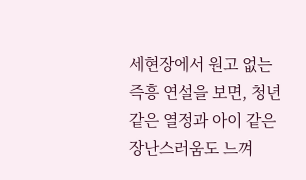세현장에서 원고 없는 즉흥 연설을 보면, 청년 같은 열정과 아이 같은 장난스러움도 느껴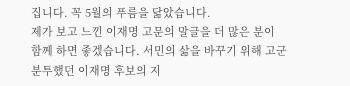집니다. 꼭 5월의 푸름을 닮았습니다.
제가 보고 느낀 이재명 고문의 말글을 더 많은 분이 함께 하면 좋겠습니다. 서민의 삶을 바꾸기 위해 고군분투했던 이재명 후보의 지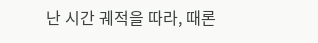난 시간 궤적을 따라, 때론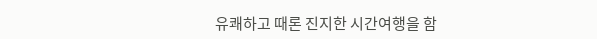유쾌하고 때론 진지한 시간여행을 함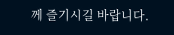께 즐기시길 바랍니다.